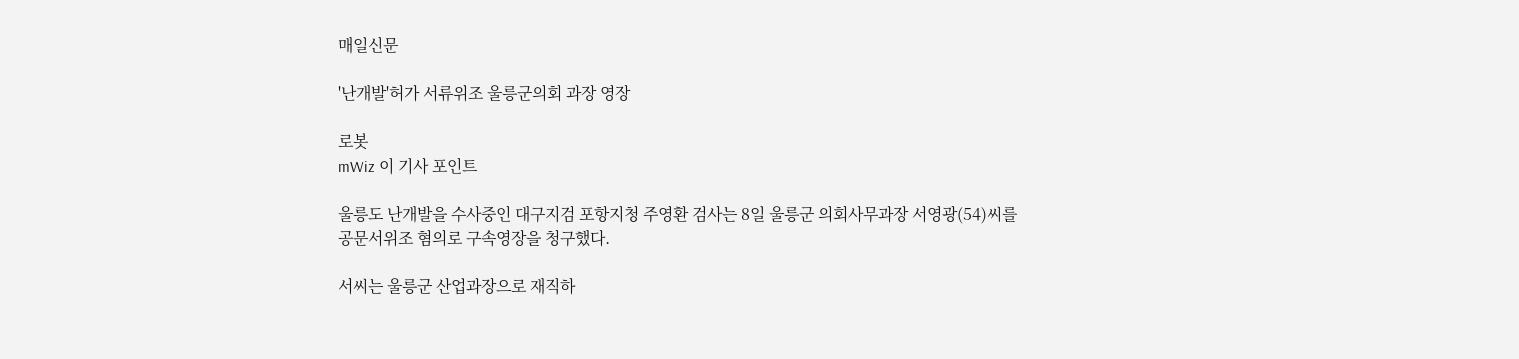매일신문

'난개발'허가 서류위조 울릉군의회 과장 영장

로봇
mWiz 이 기사 포인트

울릉도 난개발을 수사중인 대구지검 포항지청 주영환 검사는 8일 울릉군 의회사무과장 서영광(54)씨를 공문서위조 혐의로 구속영장을 청구했다.

서씨는 울릉군 산업과장으로 재직하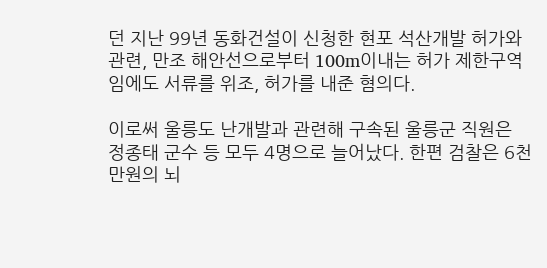던 지난 99년 동화건설이 신청한 현포 석산개발 허가와 관련, 만조 해안선으로부터 100m이내는 허가 제한구역임에도 서류를 위조, 허가를 내준 혐의다.

이로써 울릉도 난개발과 관련해 구속된 울릉군 직원은 정종태 군수 등 모두 4명으로 늘어났다. 한편 검찰은 6천만원의 뇌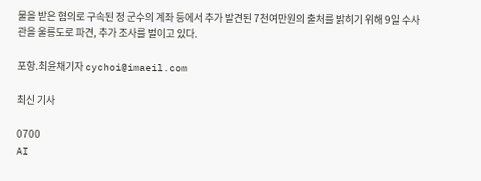물을 받은 혐의로 구속된 정 군수의 계좌 등에서 추가 발견된 7천여만원의 출처를 밝히기 위해 9일 수사관을 울릉도로 파견, 추가 조사를 벌이고 있다.

포항.최윤채기자 cychoi@imaeil.com

최신 기사

0700
AI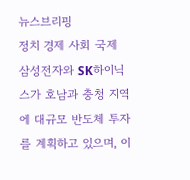뉴스브리핑
정치 경제 사회 국제
삼성전자와 SK하이닉스가 호남과 충청 지역에 대규모 반도체 투자를 계획하고 있으며, 이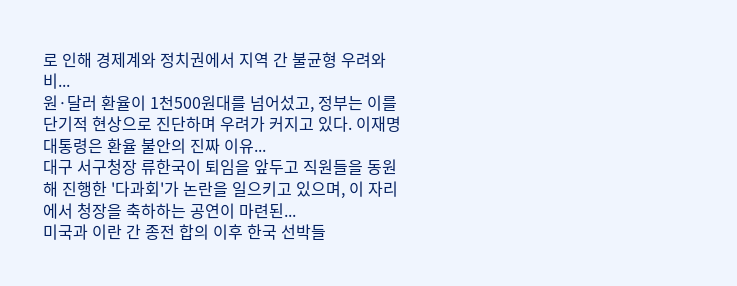로 인해 경제계와 정치권에서 지역 간 불균형 우려와 비...
원·달러 환율이 1천500원대를 넘어섰고, 정부는 이를 단기적 현상으로 진단하며 우려가 커지고 있다. 이재명 대통령은 환율 불안의 진짜 이유...
대구 서구청장 류한국이 퇴임을 앞두고 직원들을 동원해 진행한 '다과회'가 논란을 일으키고 있으며, 이 자리에서 청장을 축하하는 공연이 마련된...
미국과 이란 간 종전 합의 이후 한국 선박들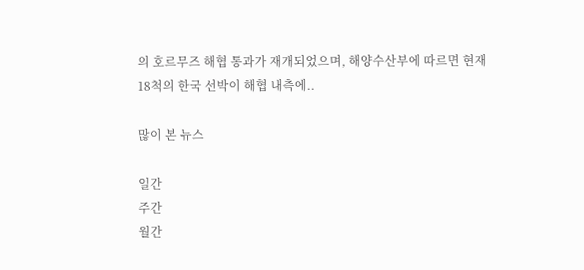의 호르무즈 해협 통과가 재개되었으며, 해양수산부에 따르면 현재 18척의 한국 선박이 해협 내측에..

많이 본 뉴스

일간
주간
월간